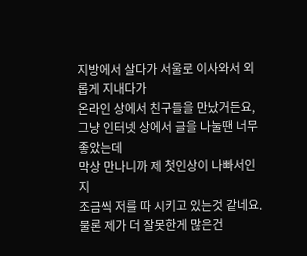지방에서 살다가 서울로 이사와서 외롭게 지내다가
온라인 상에서 친구들을 만났거든요,
그냥 인터넷 상에서 글을 나눌땐 너무 좋았는데
막상 만나니까 제 첫인상이 나빠서인지
조금씩 저를 따 시키고 있는것 같네요.
물론 제가 더 잘못한게 많은건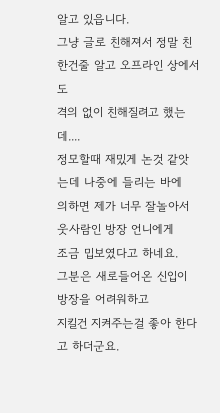알고 있읍니다.
그냥 글로 친해져서 정말 친한건줄 알고 오프라인 상에서도
격의 없이 친해질려고 했는데....
정모할때 재밌게 논것 같앗는데 나중에 들리는 바에
의하면 제가 너무 잘놀아서 웃사람인 방장 언니에게
조금 밉보였다고 하네요.
그분은 새로들어온 신입이 방장을 어려워하고
지킬건 지켜주는걸 좋아 한다고 하더군요.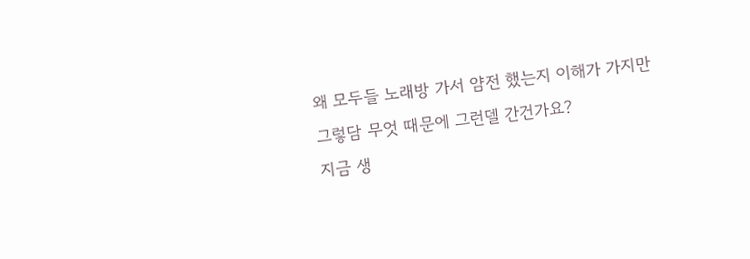왜 모두들 노래방 가서 얌전 했는지 이해가 가지만
그렇담 무엇 때문에 그런델 간건가요?
지금 생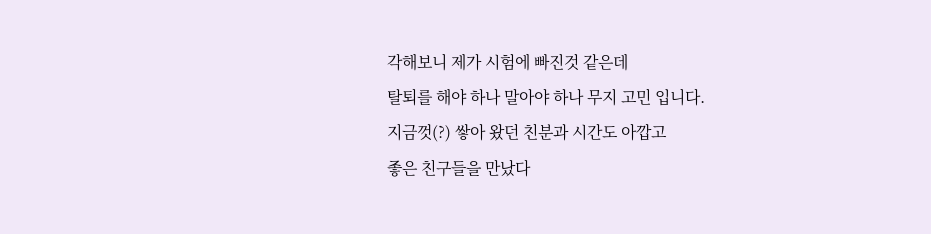각해보니 제가 시험에 빠진것 같은데
탈퇴를 해야 하나 말아야 하나 무지 고민 입니다.
지금껏(?) 쌓아 왔던 친분과 시간도 아깝고
좋은 친구들을 만났다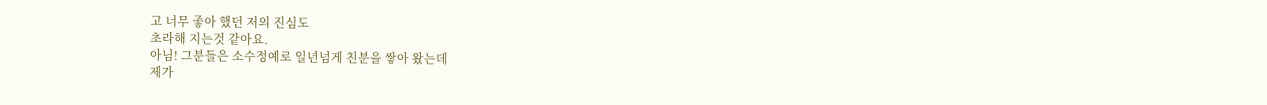고 너무 좋아 했던 저의 진심도
초라해 지는것 같아요.
아님! 그분들은 소수정예로 일년넘게 친분을 쌓아 왔는데
제가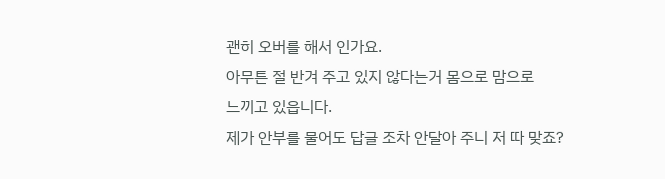괜히 오버를 해서 인가요.
아무튼 절 반겨 주고 있지 않다는거 몸으로 맘으로
느끼고 있읍니다.
제가 안부를 물어도 답글 조차 안달아 주니 저 따 맞죠?